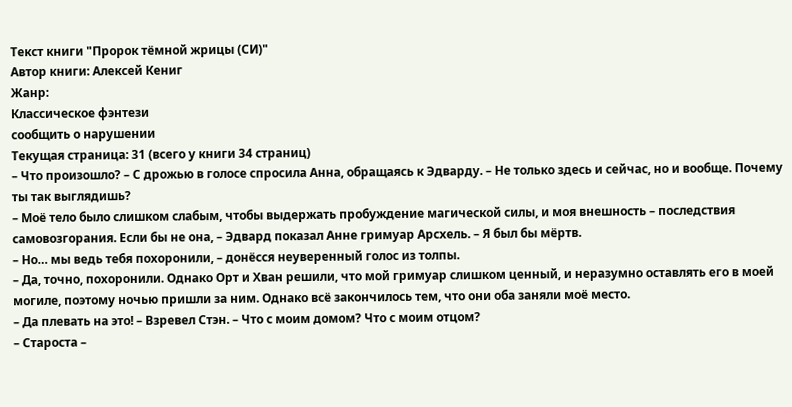Текст книги "Пророк тёмной жрицы (СИ)"
Автор книги: Алексей Кениг
Жанр:
Классическое фэнтези
сообщить о нарушении
Текущая страница: 31 (всего у книги 34 страниц)
– Что произошло? – С дрожью в голосе спросила Анна, обращаясь к Эдварду. – Не только здесь и сейчас, но и вообще. Почему ты так выглядишь?
– Моё тело было слишком слабым, чтобы выдержать пробуждение магической силы, и моя внешность – последствия самовозгорания. Если бы не она, – Эдвард показал Анне гримуар Арсхель. – Я был бы мёртв.
– Но… мы ведь тебя похоронили, – донёсся неуверенный голос из толпы.
– Да, точно, похоронили. Однако Орт и Хван решили, что мой гримуар слишком ценный, и неразумно оставлять его в моей могиле, поэтому ночью пришли за ним. Однако всё закончилось тем, что они оба заняли моё место.
– Да плевать на это! – Взревел Стэн. – Что с моим домом? Что с моим отцом?
– Староста –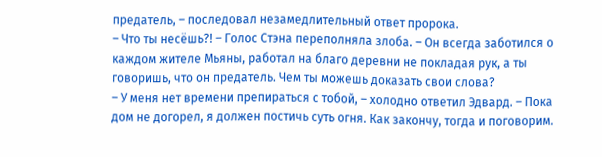предатель, – последовал незамедлительный ответ пророка.
– Что ты несёшь?! – Голос Стэна переполняла злоба. – Он всегда заботился о каждом жителе Мьяны, работал на благо деревни не покладая рук, а ты говоришь, что он предатель. Чем ты можешь доказать свои слова?
– У меня нет времени препираться с тобой, – холодно ответил Эдвард. – Пока дом не догорел, я должен постичь суть огня. Как закончу, тогда и поговорим.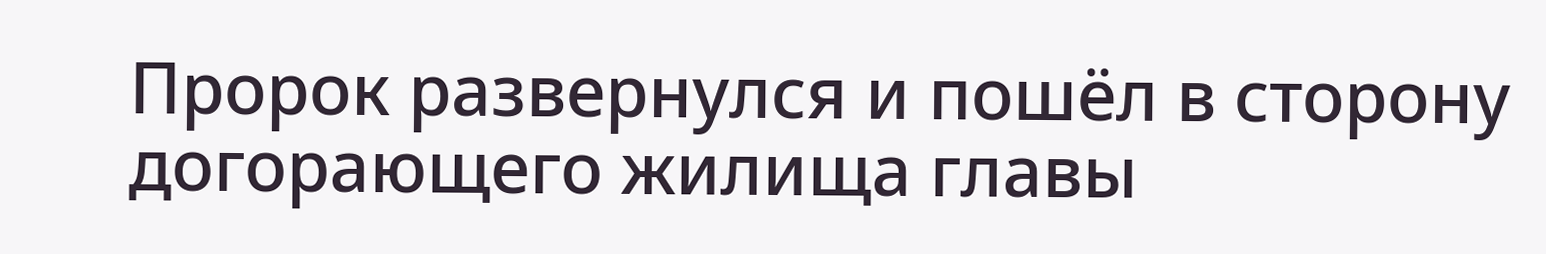Пророк развернулся и пошёл в сторону догорающего жилища главы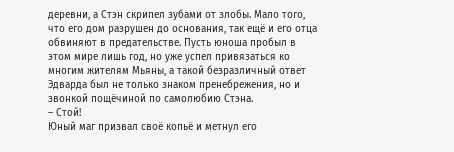деревни, а Стэн скрипел зубами от злобы. Мало того, что его дом разрушен до основания, так ещё и его отца обвиняют в предательстве. Пусть юноша пробыл в этом мире лишь год, но уже успел привязаться ко многим жителям Мьяны, а такой безразличный ответ Эдварда был не только знаком пренебрежения, но и звонкой пощёчиной по самолюбию Стэна.
– Стой!
Юный маг призвал своё копьё и метнул его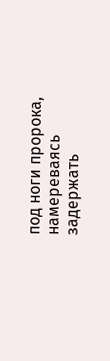под ноги пророка, намереваясь задержать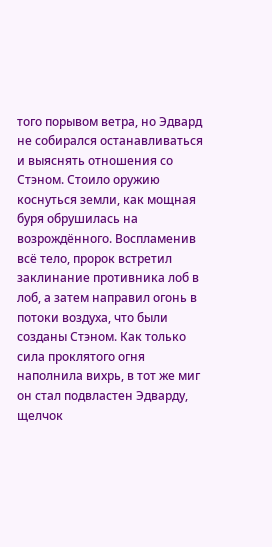того порывом ветра, но Эдвард не собирался останавливаться и выяснять отношения со Стэном. Стоило оружию коснуться земли, как мощная буря обрушилась на возрождённого. Воспламенив всё тело, пророк встретил заклинание противника лоб в лоб, а затем направил огонь в потоки воздуха, что были созданы Стэном. Как только сила проклятого огня наполнила вихрь, в тот же миг он стал подвластен Эдварду, щелчок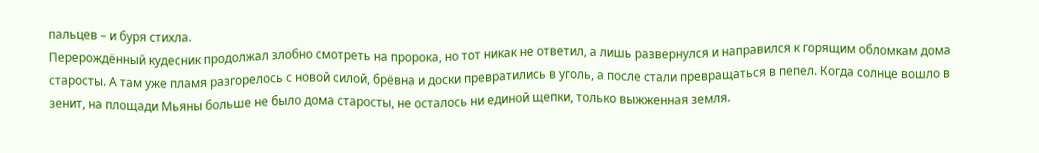пальцев – и буря стихла.
Перерождённый кудесник продолжал злобно смотреть на пророка, но тот никак не ответил, а лишь развернулся и направился к горящим обломкам дома старосты. А там уже пламя разгорелось с новой силой, брёвна и доски превратились в уголь, а после стали превращаться в пепел. Когда солнце вошло в зенит, на площади Мьяны больше не было дома старосты, не осталось ни единой щепки, только выжженная земля.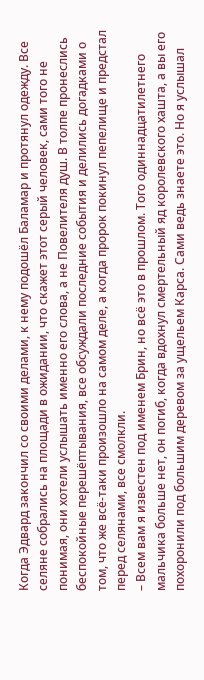Когда Эдвард закончил со своими делами, к нему подошёл Баламар и протянул одежду. Все селяне собрались на площади в ожидании, что скажет этот серый человек, сами того не понимая, они хотели услышать именно его слова, а не Повелителя душ. В толпе пронеслись беспокойные перешёптывания, все обсуждали последние события и делились догадками о том, что же всё-таки произошло на самом деле, а когда пророк покинул пепелище и предстал перед селянами, все смолкли.
– Всем вам я известен под именем Брин, но всё это в прошлом. Того одиннадцатилетнего мальчика больше нет, он погиб, когда вдохнул смертельный яд королевского хашта, а вы его похоронили под большим деревом за ущельем Карса. Сами ведь знаете это. Но я услышал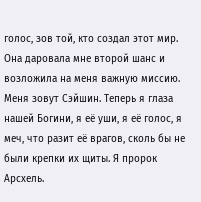голос, зов той, кто создал этот мир. Она даровала мне второй шанс и возложила на меня важную миссию. Меня зовут Сэйшин. Теперь я глаза нашей Богини, я её уши, я её голос, я меч, что разит её врагов, сколь бы не были крепки их щиты. Я пророк Арсхель.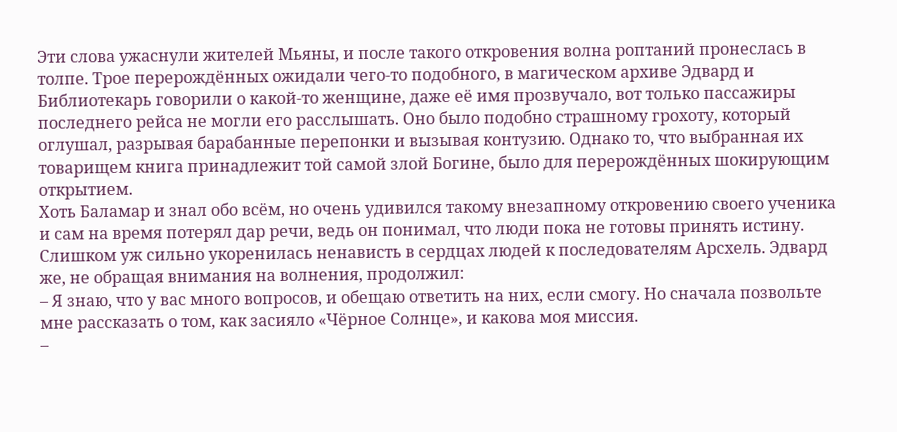Эти слова ужаснули жителей Мьяны, и после такого откровения волна роптаний пронеслась в толпе. Трое перерождённых ожидали чего-то подобного, в магическом архиве Эдвард и Библиотекарь говорили о какой-то женщине, даже её имя прозвучало, вот только пассажиры последнего рейса не могли его расслышать. Оно было подобно страшному грохоту, который оглушал, разрывая барабанные перепонки и вызывая контузию. Однако то, что выбранная их товарищем книга принадлежит той самой злой Богине, было для перерождённых шокирующим открытием.
Хоть Баламар и знал обо всём, но очень удивился такому внезапному откровению своего ученика и сам на время потерял дар речи, ведь он понимал, что люди пока не готовы принять истину. Слишком уж сильно укоренилась ненависть в сердцах людей к последователям Арсхель. Эдвард же, не обращая внимания на волнения, продолжил:
– Я знаю, что у вас много вопросов, и обещаю ответить на них, если смогу. Но сначала позвольте мне рассказать о том, как засияло «Чёрное Солнце», и какова моя миссия.
–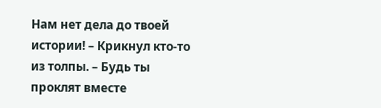Нам нет дела до твоей истории! – Крикнул кто-то из толпы. – Будь ты проклят вместе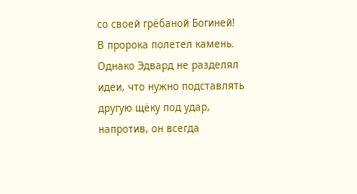со своей грёбаной Богиней!
В пророка полетел камень. Однако Эдвард не разделял идеи, что нужно подставлять другую щёку под удар, напротив, он всегда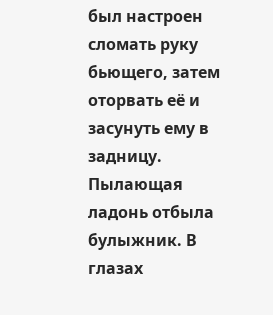был настроен сломать руку бьющего, затем оторвать её и засунуть ему в задницу. Пылающая ладонь отбыла булыжник. В глазах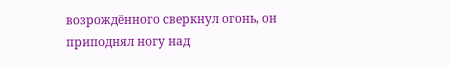возрождённого сверкнул огонь, он приподнял ногу над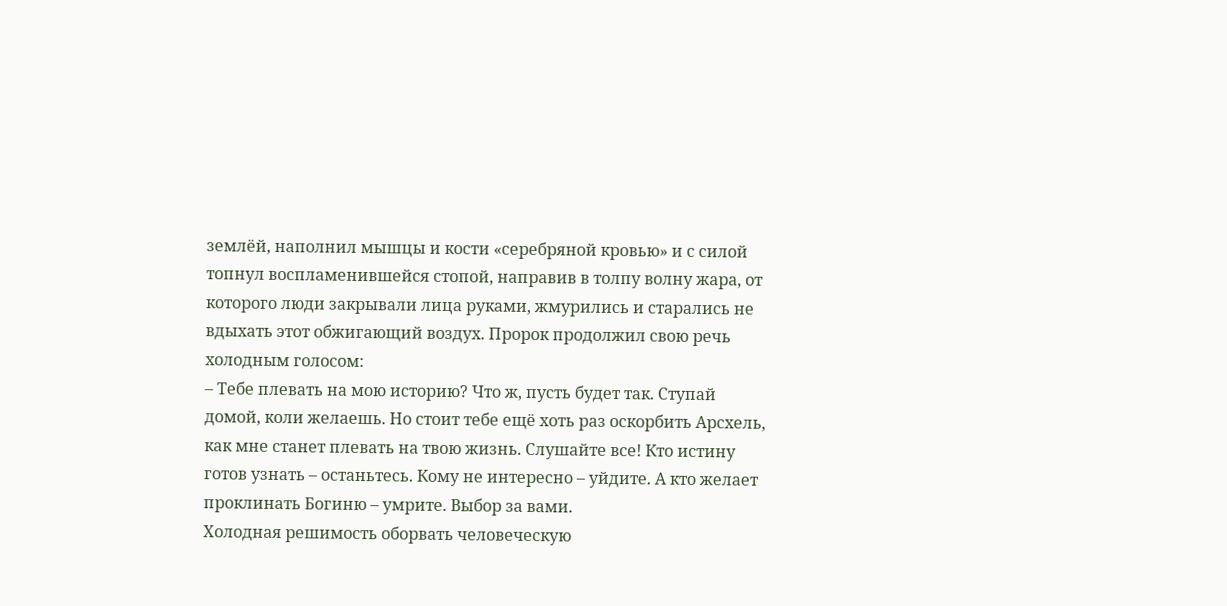землёй, наполнил мышцы и кости «серебряной кровью» и с силой топнул воспламенившейся стопой, направив в толпу волну жара, от которого люди закрывали лица руками, жмурились и старались не вдыхать этот обжигающий воздух. Пророк продолжил свою речь холодным голосом:
– Тебе плевать на мою историю? Что ж, пусть будет так. Ступай домой, коли желаешь. Но стоит тебе ещё хоть раз оскорбить Арсхель, как мне станет плевать на твою жизнь. Слушайте все! Кто истину готов узнать – останьтесь. Кому не интересно – уйдите. А кто желает проклинать Богиню – умрите. Выбор за вами.
Холодная решимость оборвать человеческую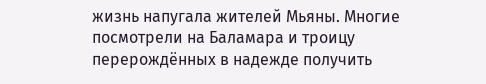жизнь напугала жителей Мьяны. Многие посмотрели на Баламара и троицу перерождённых в надежде получить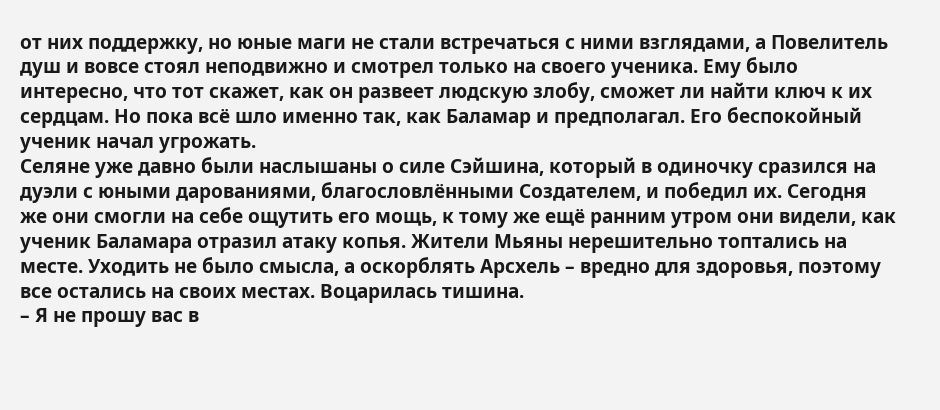от них поддержку, но юные маги не стали встречаться с ними взглядами, а Повелитель душ и вовсе стоял неподвижно и смотрел только на своего ученика. Ему было интересно, что тот скажет, как он развеет людскую злобу, сможет ли найти ключ к их сердцам. Но пока всё шло именно так, как Баламар и предполагал. Его беспокойный ученик начал угрожать.
Селяне уже давно были наслышаны о силе Сэйшина, который в одиночку сразился на дуэли с юными дарованиями, благословлёнными Создателем, и победил их. Сегодня же они смогли на себе ощутить его мощь, к тому же ещё ранним утром они видели, как ученик Баламара отразил атаку копья. Жители Мьяны нерешительно топтались на месте. Уходить не было смысла, а оскорблять Арсхель – вредно для здоровья, поэтому все остались на своих местах. Воцарилась тишина.
– Я не прошу вас в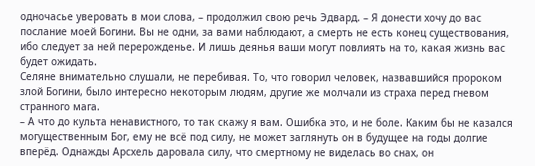одночасье уверовать в мои слова, – продолжил свою речь Эдвард. – Я донести хочу до вас послание моей Богини. Вы не одни, за вами наблюдают, а смерть не есть конец существования, ибо следует за ней перерожденье. И лишь деянья ваши могут повлиять на то, какая жизнь вас будет ожидать.
Селяне внимательно слушали, не перебивая. То, что говорил человек, назвавшийся пророком злой Богини, было интересно некоторым людям, другие же молчали из страха перед гневом странного мага.
– А что до культа ненавистного, то так скажу я вам. Ошибка это, и не боле. Каким бы не казался могущественным Бог, ему не всё под силу, не может заглянуть он в будущее на годы долгие вперёд. Однажды Арсхель даровала силу, что смертному не виделась во снах, он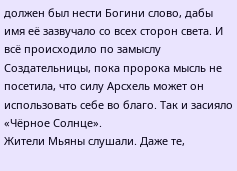должен был нести Богини слово, дабы имя её зазвучало со всех сторон света. И всё происходило по замыслу Создательницы, пока пророка мысль не посетила, что силу Арсхель может он использовать себе во благо. Так и засияло «Чёрное Солнце».
Жители Мьяны слушали. Даже те,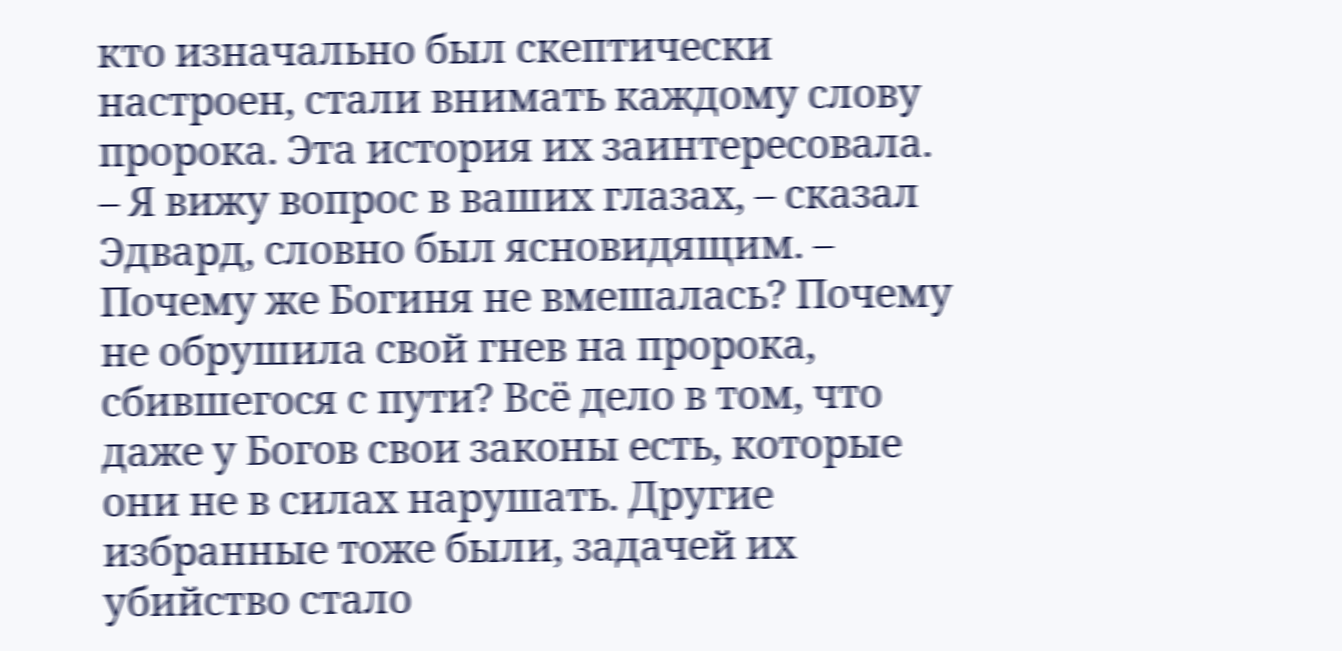кто изначально был скептически настроен, стали внимать каждому слову пророка. Эта история их заинтересовала.
– Я вижу вопрос в ваших глазах, – сказал Эдвард, словно был ясновидящим. – Почему же Богиня не вмешалась? Почему не обрушила свой гнев на пророка, сбившегося с пути? Всё дело в том, что даже у Богов свои законы есть, которые они не в силах нарушать. Другие избранные тоже были, задачей их убийство стало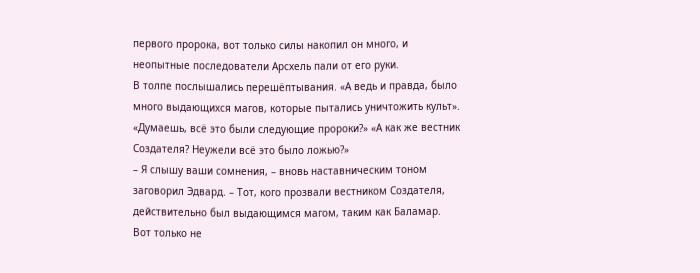первого пророка, вот только силы накопил он много, и неопытные последователи Арсхель пали от его руки.
В толпе послышались перешёптывания. «А ведь и правда, было много выдающихся магов, которые пытались уничтожить культ». «Думаешь, всё это были следующие пророки?» «А как же вестник Создателя? Неужели всё это было ложью?»
– Я слышу ваши сомнения, – вновь наставническим тоном заговорил Эдвард. – Тот, кого прозвали вестником Создателя, действительно был выдающимся магом, таким как Баламар. Вот только не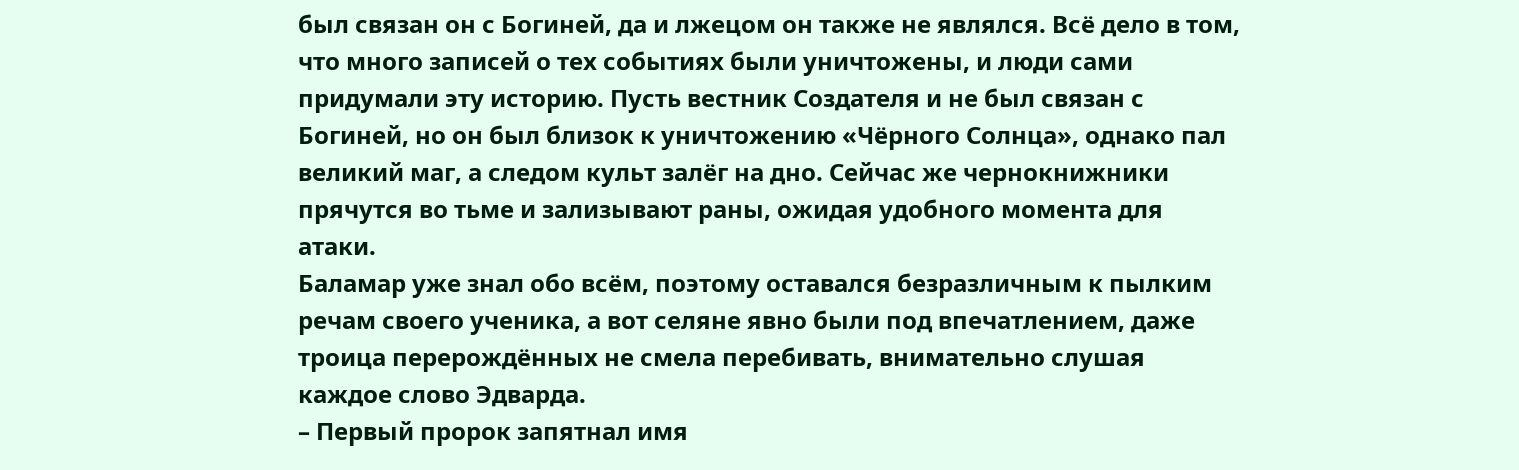был связан он с Богиней, да и лжецом он также не являлся. Всё дело в том, что много записей о тех событиях были уничтожены, и люди сами придумали эту историю. Пусть вестник Создателя и не был связан с Богиней, но он был близок к уничтожению «Чёрного Солнца», однако пал великий маг, а следом культ залёг на дно. Сейчас же чернокнижники прячутся во тьме и зализывают раны, ожидая удобного момента для атаки.
Баламар уже знал обо всём, поэтому оставался безразличным к пылким речам своего ученика, а вот селяне явно были под впечатлением, даже троица перерождённых не смела перебивать, внимательно слушая каждое слово Эдварда.
– Первый пророк запятнал имя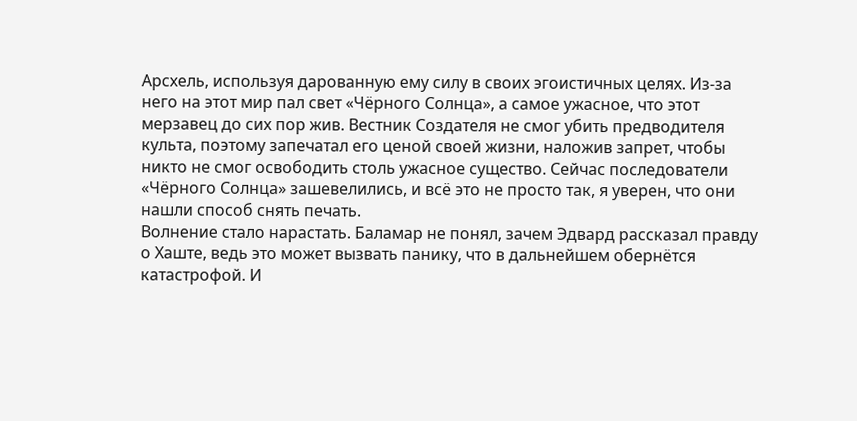Арсхель, используя дарованную ему силу в своих эгоистичных целях. Из-за него на этот мир пал свет «Чёрного Солнца», а самое ужасное, что этот мерзавец до сих пор жив. Вестник Создателя не смог убить предводителя культа, поэтому запечатал его ценой своей жизни, наложив запрет, чтобы никто не смог освободить столь ужасное существо. Сейчас последователи «Чёрного Солнца» зашевелились, и всё это не просто так, я уверен, что они нашли способ снять печать.
Волнение стало нарастать. Баламар не понял, зачем Эдвард рассказал правду о Хаште, ведь это может вызвать панику, что в дальнейшем обернётся катастрофой. И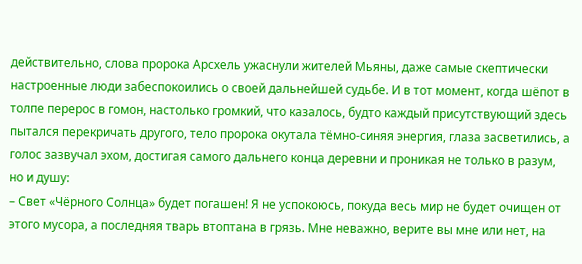действительно, слова пророка Арсхель ужаснули жителей Мьяны, даже самые скептически настроенные люди забеспокоились о своей дальнейшей судьбе. И в тот момент, когда шёпот в толпе перерос в гомон, настолько громкий, что казалось, будто каждый присутствующий здесь пытался перекричать другого, тело пророка окутала тёмно-синяя энергия, глаза засветились, а голос зазвучал эхом, достигая самого дальнего конца деревни и проникая не только в разум, но и душу:
– Свет «Чёрного Солнца» будет погашен! Я не успокоюсь, покуда весь мир не будет очищен от этого мусора, а последняя тварь втоптана в грязь. Мне неважно, верите вы мне или нет, на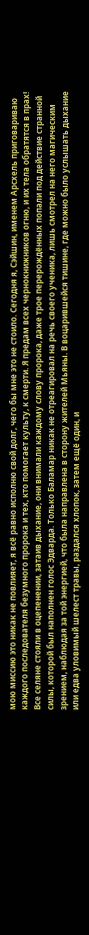мою миссию это никак не повлияет, я всё равно исполню свой долг, чего бы мне это не стоило. Сегодня я, Сэйшин, именем Арсхель приговариваю каждого последователя безумного пророка и тех, кто помогает культу, к смерти. Я предам всех чернокнижников огню, и их тела обратятся в прах!
Все селяне стояли в оцепенении, затаив дыхание, они внимали каждому слову пророка, даже трое перерождённых попали под действие странной силы, которой был наполнен голос Эдварда. Только Баламар никак не отреагировал на речь своего ученика, лишь смотрел на него магическим зрением, наблюдая за той энергией, что была направлена в сторону жителей Мьяны. В воцарившейся тишине, где можно было услышать дыхание или едва уловимый шелест травы, раздался хлопок, затем ещё один, и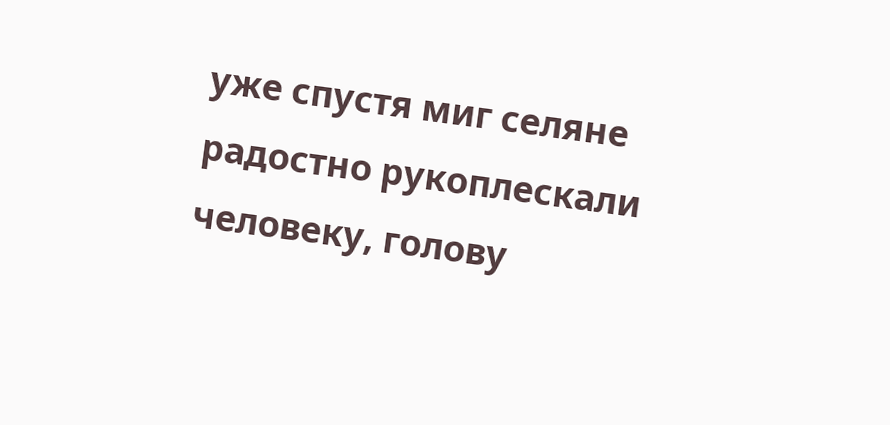уже спустя миг селяне радостно рукоплескали человеку, голову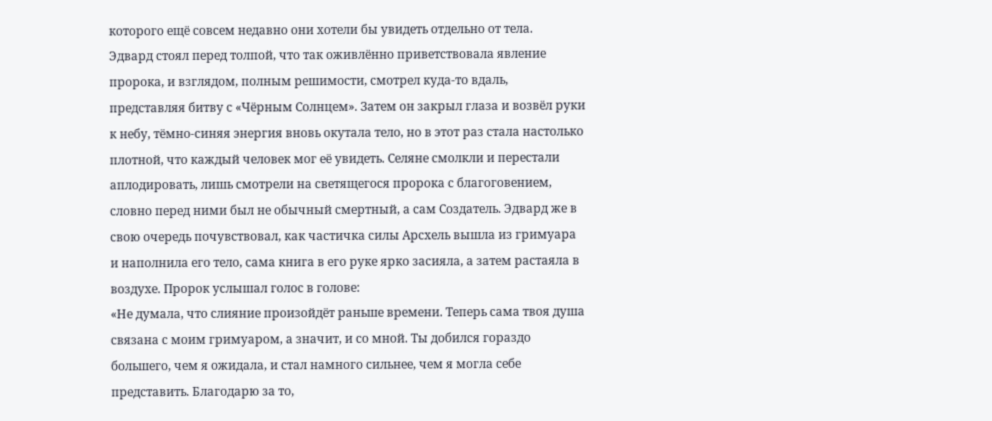которого ещё совсем недавно они хотели бы увидеть отдельно от тела.
Эдвард стоял перед толпой, что так оживлённо приветствовала явление пророка, и взглядом, полным решимости, смотрел куда-то вдаль, представляя битву с «Чёрным Солнцем». Затем он закрыл глаза и возвёл руки к небу, тёмно-синяя энергия вновь окутала тело, но в этот раз стала настолько плотной, что каждый человек мог её увидеть. Селяне смолкли и перестали аплодировать, лишь смотрели на светящегося пророка с благоговением, словно перед ними был не обычный смертный, а сам Создатель. Эдвард же в свою очередь почувствовал, как частичка силы Арсхель вышла из гримуара и наполнила его тело, сама книга в его руке ярко засияла, а затем растаяла в воздухе. Пророк услышал голос в голове:
«Не думала, что слияние произойдёт раньше времени. Теперь сама твоя душа связана с моим гримуаром, а значит, и со мной. Ты добился гораздо большего, чем я ожидала, и стал намного сильнее, чем я могла себе представить. Благодарю за то,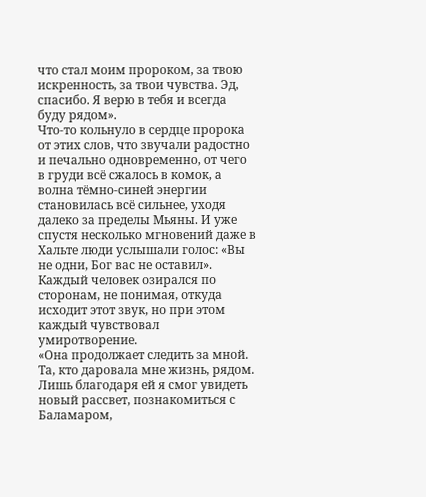что стал моим пророком, за твою искренность, за твои чувства. Эд, спасибо. Я верю в тебя и всегда буду рядом».
Что-то кольнуло в сердце пророка от этих слов, что звучали радостно и печально одновременно, от чего в груди всё сжалось в комок, а волна тёмно-синей энергии становилась всё сильнее, уходя далеко за пределы Мьяны. И уже спустя несколько мгновений даже в Хальте люди услышали голос: «Вы не одни, Бог вас не оставил». Каждый человек озирался по сторонам, не понимая, откуда исходит этот звук, но при этом каждый чувствовал умиротворение.
«Она продолжает следить за мной. Та, кто даровала мне жизнь, рядом. Лишь благодаря ей я смог увидеть новый рассвет, познакомиться с Баламаром,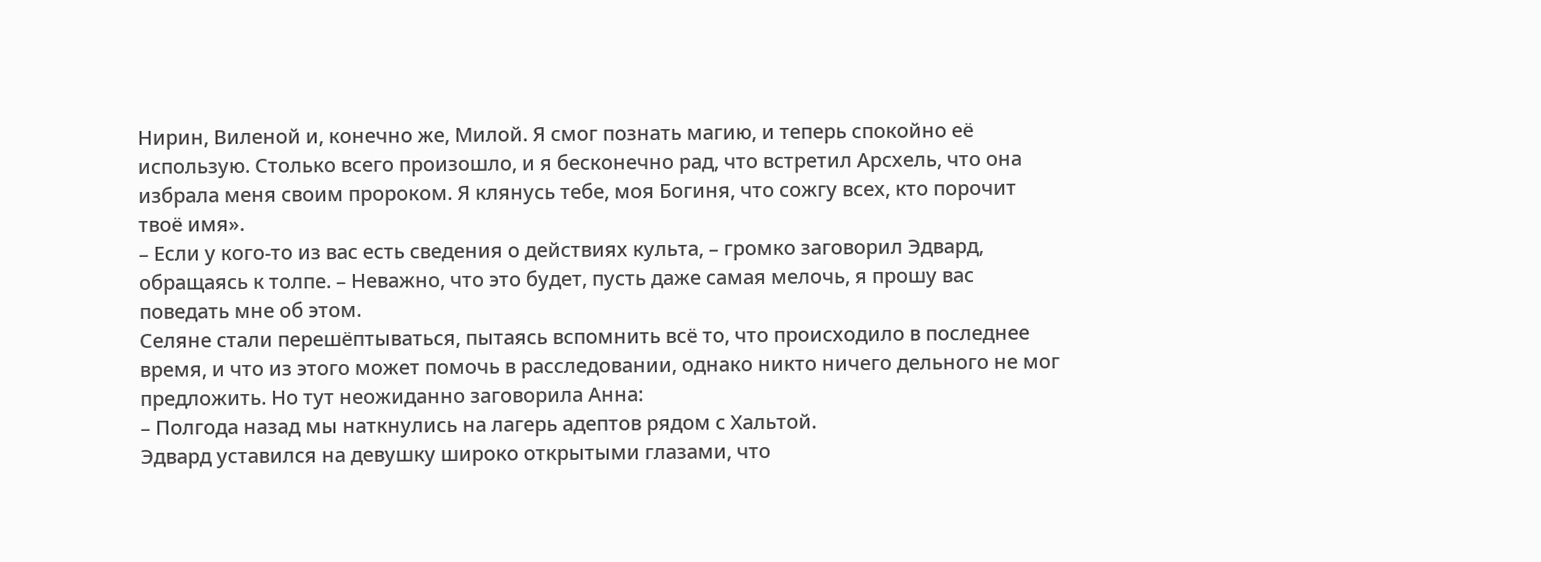Нирин, Виленой и, конечно же, Милой. Я смог познать магию, и теперь спокойно её использую. Столько всего произошло, и я бесконечно рад, что встретил Арсхель, что она избрала меня своим пророком. Я клянусь тебе, моя Богиня, что сожгу всех, кто порочит твоё имя».
– Если у кого-то из вас есть сведения о действиях культа, – громко заговорил Эдвард, обращаясь к толпе. – Неважно, что это будет, пусть даже самая мелочь, я прошу вас поведать мне об этом.
Селяне стали перешёптываться, пытаясь вспомнить всё то, что происходило в последнее время, и что из этого может помочь в расследовании, однако никто ничего дельного не мог предложить. Но тут неожиданно заговорила Анна:
– Полгода назад мы наткнулись на лагерь адептов рядом с Хальтой.
Эдвард уставился на девушку широко открытыми глазами, что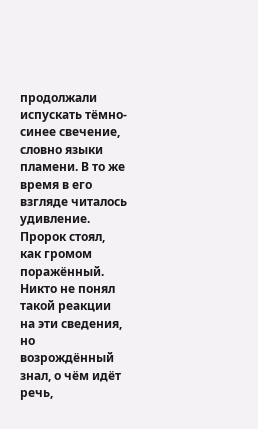продолжали испускать тёмно-синее свечение, словно языки пламени. В то же время в его взгляде читалось удивление. Пророк стоял, как громом поражённый. Никто не понял такой реакции на эти сведения, но возрождённый знал, о чём идёт речь,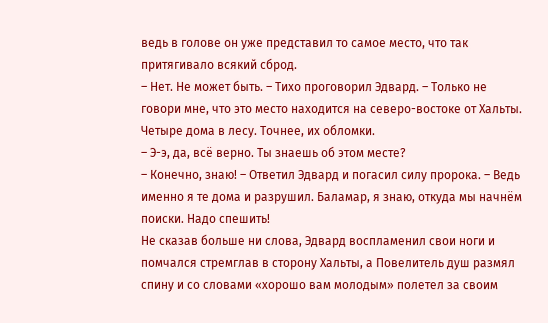ведь в голове он уже представил то самое место, что так притягивало всякий сброд.
– Нет. Не может быть. – Тихо проговорил Эдвард. – Только не говори мне, что это место находится на северо-востоке от Хальты. Четыре дома в лесу. Точнее, их обломки.
– Э-э, да, всё верно. Ты знаешь об этом месте?
– Конечно, знаю! – Ответил Эдвард и погасил силу пророка. – Ведь именно я те дома и разрушил. Баламар, я знаю, откуда мы начнём поиски. Надо спешить!
Не сказав больше ни слова, Эдвард воспламенил свои ноги и помчался стремглав в сторону Хальты, а Повелитель душ размял спину и со словами «хорошо вам молодым» полетел за своим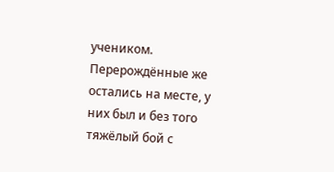учеником. Перерождённые же остались на месте, у них был и без того тяжёлый бой с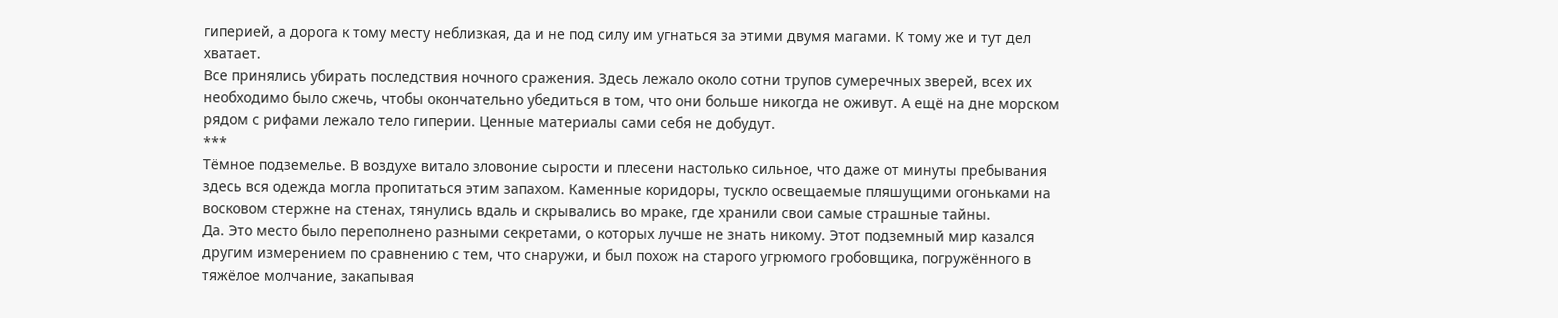гиперией, а дорога к тому месту неблизкая, да и не под силу им угнаться за этими двумя магами. К тому же и тут дел хватает.
Все принялись убирать последствия ночного сражения. Здесь лежало около сотни трупов сумеречных зверей, всех их необходимо было сжечь, чтобы окончательно убедиться в том, что они больше никогда не оживут. А ещё на дне морском рядом с рифами лежало тело гиперии. Ценные материалы сами себя не добудут.
***
Тёмное подземелье. В воздухе витало зловоние сырости и плесени настолько сильное, что даже от минуты пребывания здесь вся одежда могла пропитаться этим запахом. Каменные коридоры, тускло освещаемые пляшущими огоньками на восковом стержне на стенах, тянулись вдаль и скрывались во мраке, где хранили свои самые страшные тайны.
Да. Это место было переполнено разными секретами, о которых лучше не знать никому. Этот подземный мир казался другим измерением по сравнению с тем, что снаружи, и был похож на старого угрюмого гробовщика, погружённого в тяжёлое молчание, закапывая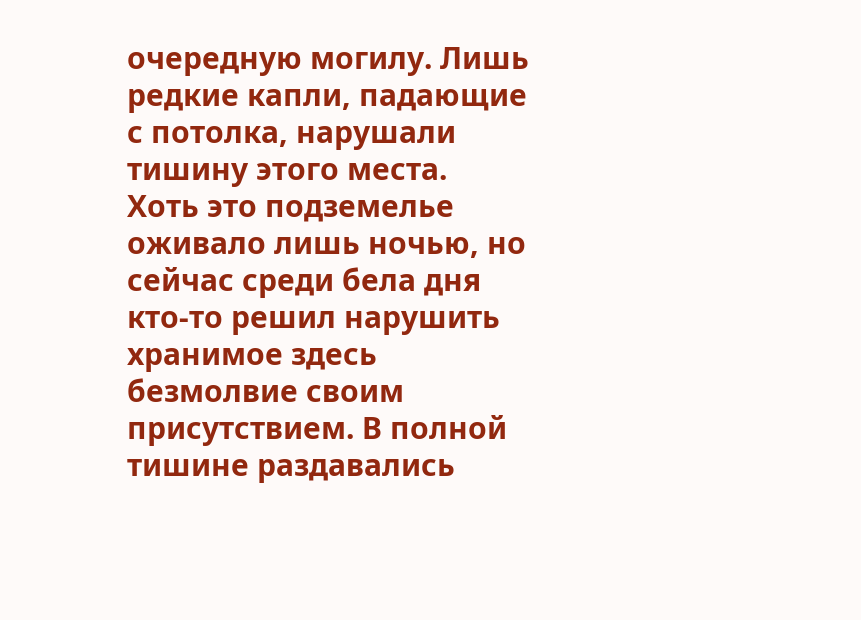очередную могилу. Лишь редкие капли, падающие с потолка, нарушали тишину этого места.
Хоть это подземелье оживало лишь ночью, но сейчас среди бела дня кто-то решил нарушить хранимое здесь безмолвие своим присутствием. В полной тишине раздавались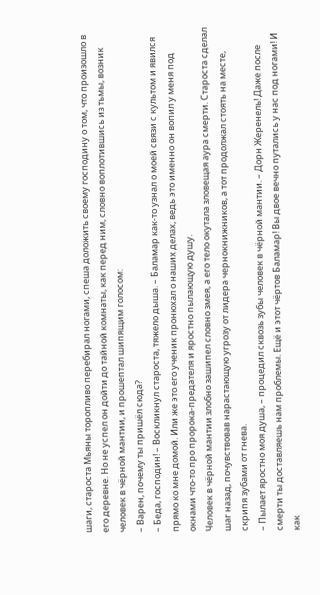шаги, староста Мьяны торопливо перебирал ногами, спеша доложить своему господину о том, что произошло в его деревне. Но не успел он дойти до тайной комнаты, как перед ним, словно воплотившись из тьмы, возник человек в чёрной мантии, и прошептал шипящим голосом:
– Варен, почему ты пришёл сюда?
– Беда, господин! – Воскликнул староста, тяжело дыша. – Баламар как-то узнал о моей связи с культом и явился прямо ко мне домой. Или же это его ученик пронюхал о наших делах, ведь это именно он вопил у меня под окнами что-то про пророка-предателя и яростно пылающую душу.
Человек в чёрной мантии злобно зашипел словно змея, а его тело окутала зловещая аура смерти. Староста сделал шаг назад, почувствовав нарастающую угрозу от лидера чернокнижников, а тот продолжал стоять на месте, скрипя зубами от гнева.
– Пылает яростно моя душа, – процедил сквозь зубы человек в чёрной мантии. – Дорн Жеренель! Даже после смерти ты доставляешь нам проблемы. Ещё и этот чёртов Баламар! Вы двое вечно путались у нас под ногами! И как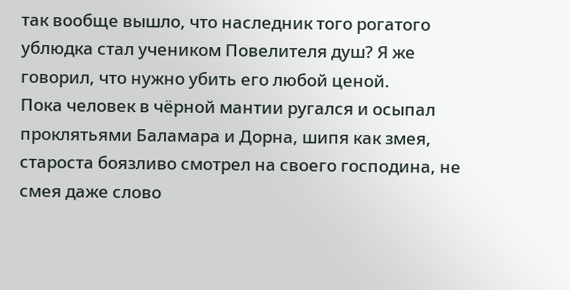так вообще вышло, что наследник того рогатого ублюдка стал учеником Повелителя душ? Я же говорил, что нужно убить его любой ценой.
Пока человек в чёрной мантии ругался и осыпал проклятьями Баламара и Дорна, шипя как змея, староста боязливо смотрел на своего господина, не смея даже слово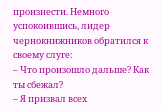произнести. Немного успокоившись, лидер чернокнижников обратился к своему слуге:
– Что произошло дальше? Как ты сбежал?
– Я призвал всех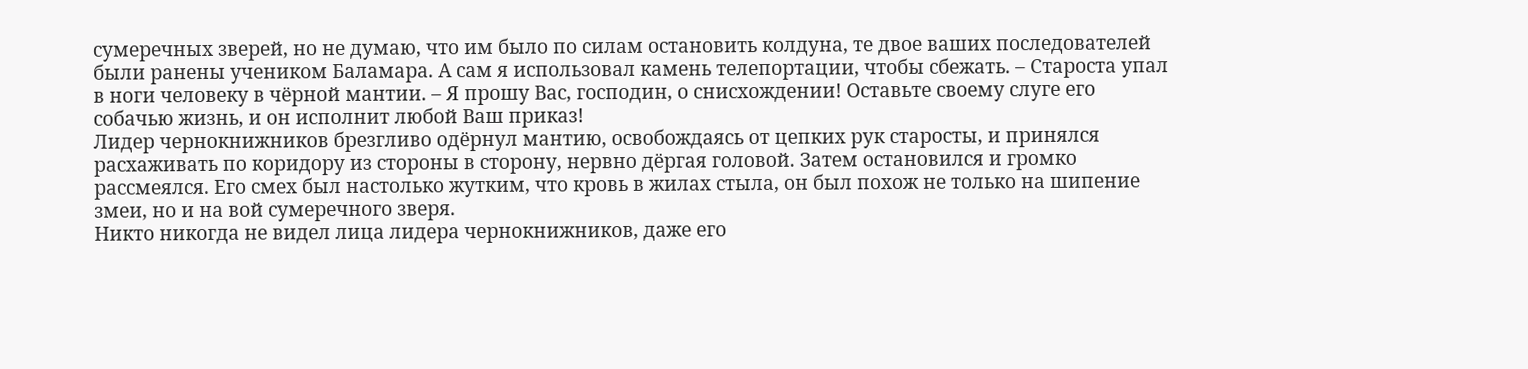сумеречных зверей, но не думаю, что им было по силам остановить колдуна, те двое ваших последователей были ранены учеником Баламара. А сам я использовал камень телепортации, чтобы сбежать. – Староста упал в ноги человеку в чёрной мантии. – Я прошу Вас, господин, о снисхождении! Оставьте своему слуге его собачью жизнь, и он исполнит любой Ваш приказ!
Лидер чернокнижников брезгливо одёрнул мантию, освобождаясь от цепких рук старосты, и принялся расхаживать по коридору из стороны в сторону, нервно дёргая головой. Затем остановился и громко рассмеялся. Его смех был настолько жутким, что кровь в жилах стыла, он был похож не только на шипение змеи, но и на вой сумеречного зверя.
Никто никогда не видел лица лидера чернокнижников, даже его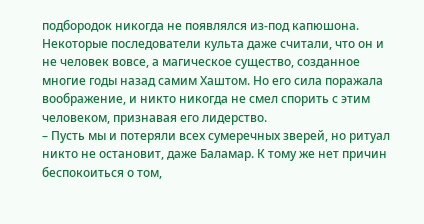подбородок никогда не появлялся из-под капюшона. Некоторые последователи культа даже считали, что он и не человек вовсе, а магическое существо, созданное многие годы назад самим Хаштом. Но его сила поражала воображение, и никто никогда не смел спорить с этим человеком, признавая его лидерство.
– Пусть мы и потеряли всех сумеречных зверей, но ритуал никто не остановит, даже Баламар. К тому же нет причин беспокоиться о том,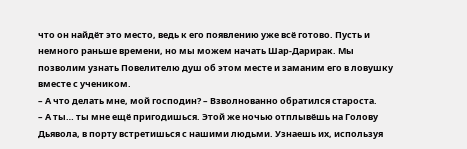что он найдёт это место, ведь к его появлению уже всё готово. Пусть и немного раньше времени, но мы можем начать Шар-Дарирак. Мы позволим узнать Повелителю душ об этом месте и заманим его в ловушку вместе с учеником.
– А что делать мне, мой господин? – Взволнованно обратился староста.
– А ты… ты мне ещё пригодишься. Этой же ночью отплывёшь на Голову Дьявола, в порту встретишься с нашими людьми. Узнаешь их, используя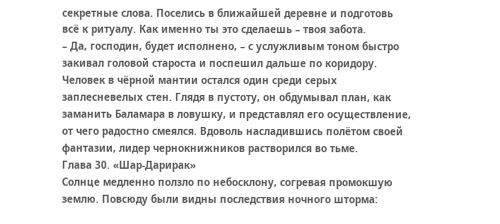секретные слова. Поселись в ближайшей деревне и подготовь всё к ритуалу. Как именно ты это сделаешь – твоя забота.
– Да, господин, будет исполнено, – с услужливым тоном быстро закивал головой староста и поспешил дальше по коридору.
Человек в чёрной мантии остался один среди серых заплесневелых стен. Глядя в пустоту, он обдумывал план, как заманить Баламара в ловушку, и представлял его осуществление, от чего радостно смеялся. Вдоволь насладившись полётом своей фантазии, лидер чернокнижников растворился во тьме.
Глава 30. «Шар-Дарирак»
Солнце медленно ползло по небосклону, согревая промокшую землю. Повсюду были видны последствия ночного шторма: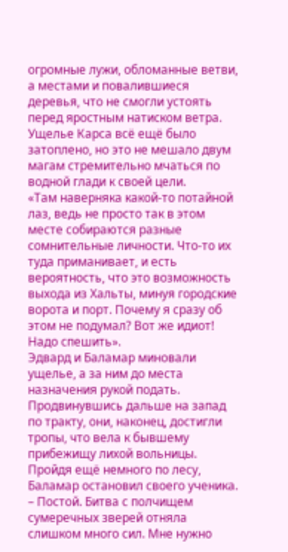огромные лужи, обломанные ветви, а местами и повалившиеся деревья, что не смогли устоять перед яростным натиском ветра. Ущелье Карса всё ещё было затоплено, но это не мешало двум магам стремительно мчаться по водной глади к своей цели.
«Там наверняка какой-то потайной лаз, ведь не просто так в этом месте собираются разные сомнительные личности. Что-то их туда приманивает, и есть вероятность, что это возможность выхода из Хальты, минуя городские ворота и порт. Почему я сразу об этом не подумал? Вот же идиот! Надо спешить».
Эдвард и Баламар миновали ущелье, а за ним до места назначения рукой подать. Продвинувшись дальше на запад по тракту, они, наконец, достигли тропы, что вела к бывшему прибежищу лихой вольницы. Пройдя ещё немного по лесу, Баламар остановил своего ученика.
– Постой. Битва с полчищем сумеречных зверей отняла слишком много сил. Мне нужно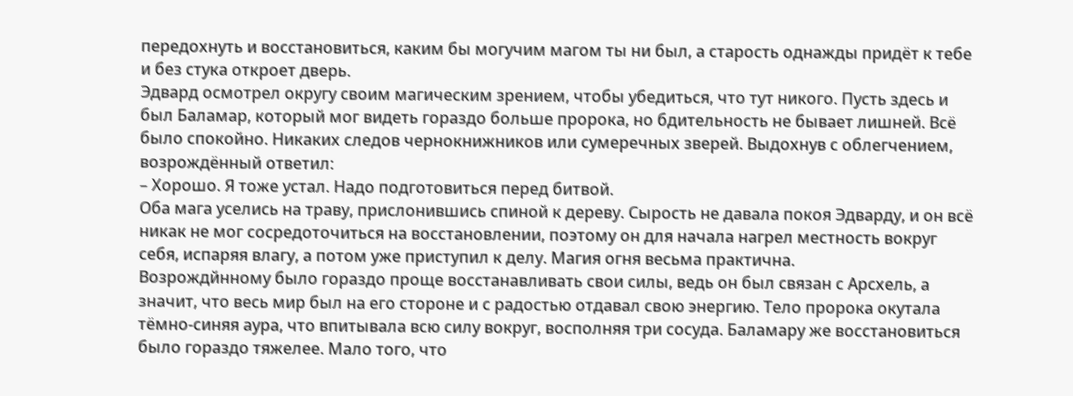передохнуть и восстановиться, каким бы могучим магом ты ни был, а старость однажды придёт к тебе и без стука откроет дверь.
Эдвард осмотрел округу своим магическим зрением, чтобы убедиться, что тут никого. Пусть здесь и был Баламар, который мог видеть гораздо больше пророка, но бдительность не бывает лишней. Всё было спокойно. Никаких следов чернокнижников или сумеречных зверей. Выдохнув с облегчением, возрождённый ответил:
– Хорошо. Я тоже устал. Надо подготовиться перед битвой.
Оба мага уселись на траву, прислонившись спиной к дереву. Сырость не давала покоя Эдварду, и он всё никак не мог сосредоточиться на восстановлении, поэтому он для начала нагрел местность вокруг себя, испаряя влагу, а потом уже приступил к делу. Магия огня весьма практична.
Возрождйнному было гораздо проще восстанавливать свои силы, ведь он был связан с Арсхель, а значит, что весь мир был на его стороне и с радостью отдавал свою энергию. Тело пророка окутала тёмно-синяя аура, что впитывала всю силу вокруг, восполняя три сосуда. Баламару же восстановиться было гораздо тяжелее. Мало того, что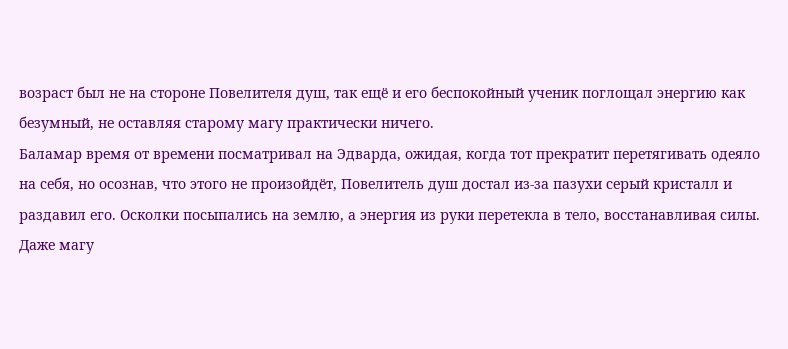возраст был не на стороне Повелителя душ, так ещё и его беспокойный ученик поглощал энергию как безумный, не оставляя старому магу практически ничего.
Баламар время от времени посматривал на Эдварда, ожидая, когда тот прекратит перетягивать одеяло на себя, но осознав, что этого не произойдёт, Повелитель душ достал из-за пазухи серый кристалл и раздавил его. Осколки посыпались на землю, а энергия из руки перетекла в тело, восстанавливая силы. Даже магу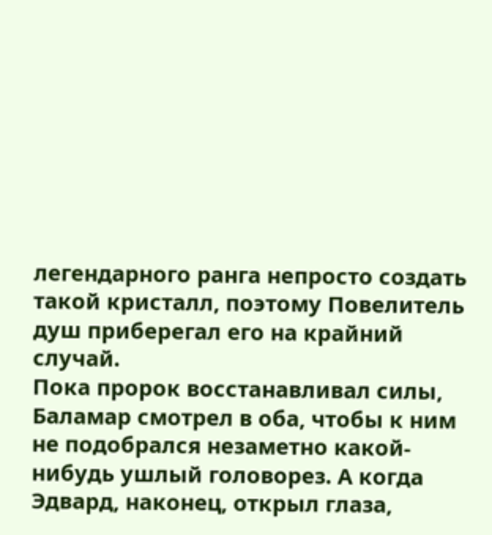легендарного ранга непросто создать такой кристалл, поэтому Повелитель душ приберегал его на крайний случай.
Пока пророк восстанавливал силы, Баламар смотрел в оба, чтобы к ним не подобрался незаметно какой-нибудь ушлый головорез. А когда Эдвард, наконец, открыл глаза,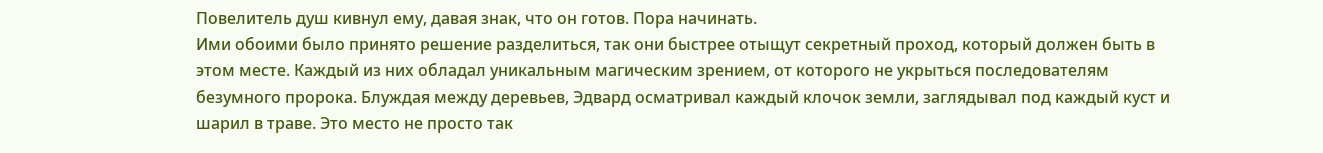Повелитель душ кивнул ему, давая знак, что он готов. Пора начинать.
Ими обоими было принято решение разделиться, так они быстрее отыщут секретный проход, который должен быть в этом месте. Каждый из них обладал уникальным магическим зрением, от которого не укрыться последователям безумного пророка. Блуждая между деревьев, Эдвард осматривал каждый клочок земли, заглядывал под каждый куст и шарил в траве. Это место не просто так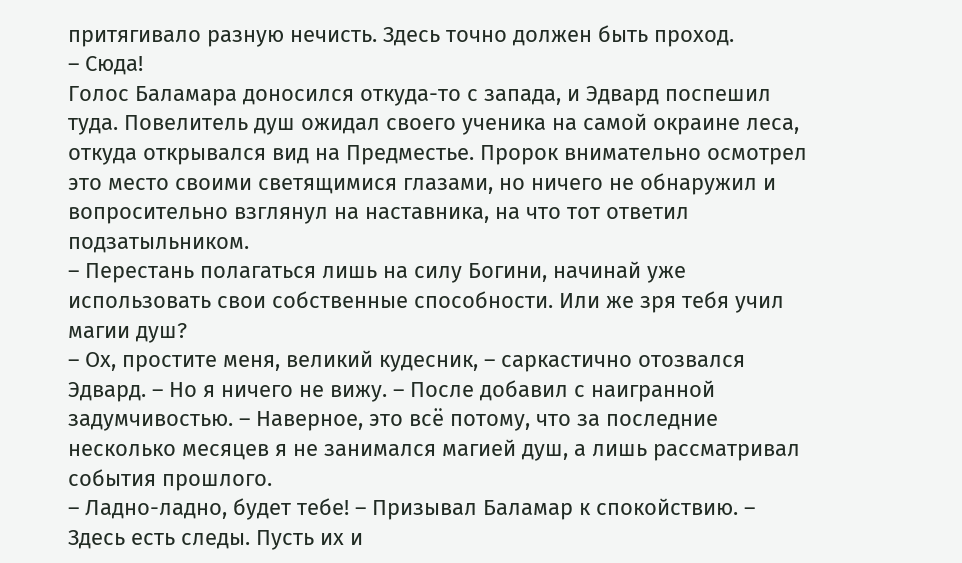притягивало разную нечисть. Здесь точно должен быть проход.
– Сюда!
Голос Баламара доносился откуда-то с запада, и Эдвард поспешил туда. Повелитель душ ожидал своего ученика на самой окраине леса, откуда открывался вид на Предместье. Пророк внимательно осмотрел это место своими светящимися глазами, но ничего не обнаружил и вопросительно взглянул на наставника, на что тот ответил подзатыльником.
– Перестань полагаться лишь на силу Богини, начинай уже использовать свои собственные способности. Или же зря тебя учил магии душ?
– Ох, простите меня, великий кудесник, – саркастично отозвался Эдвард. – Но я ничего не вижу. – После добавил с наигранной задумчивостью. – Наверное, это всё потому, что за последние несколько месяцев я не занимался магией душ, а лишь рассматривал события прошлого.
– Ладно-ладно, будет тебе! – Призывал Баламар к спокойствию. – Здесь есть следы. Пусть их и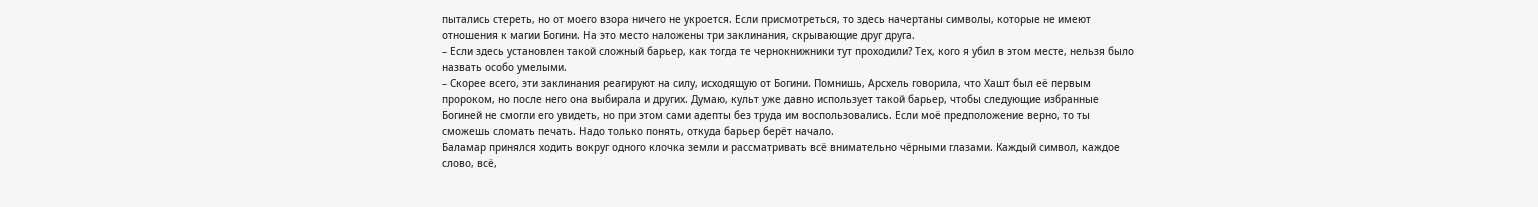пытались стереть, но от моего взора ничего не укроется. Если присмотреться, то здесь начертаны символы, которые не имеют отношения к магии Богини. На это место наложены три заклинания, скрывающие друг друга.
– Если здесь установлен такой сложный барьер, как тогда те чернокнижники тут проходили? Тех, кого я убил в этом месте, нельзя было назвать особо умелыми.
– Скорее всего, эти заклинания реагируют на силу, исходящую от Богини. Помнишь, Арсхель говорила, что Хашт был её первым пророком, но после него она выбирала и других. Думаю, культ уже давно использует такой барьер, чтобы следующие избранные Богиней не смогли его увидеть, но при этом сами адепты без труда им воспользовались. Если моё предположение верно, то ты сможешь сломать печать. Надо только понять, откуда барьер берёт начало.
Баламар принялся ходить вокруг одного клочка земли и рассматривать всё внимательно чёрными глазами. Каждый символ, каждое слово, всё,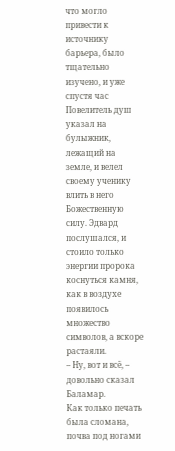что могло привести к источнику барьера, было тщательно изучено, и уже спустя час Повелитель душ указал на булыжник, лежащий на земле, и велел своему ученику влить в него Божественную силу. Эдвард послушался, и стоило только энергии пророка коснуться камня, как в воздухе появилось множество символов, а вскоре растаяли.
– Ну, вот и всё, – довольно сказал Баламар.
Как только печать была сломана, почва под ногами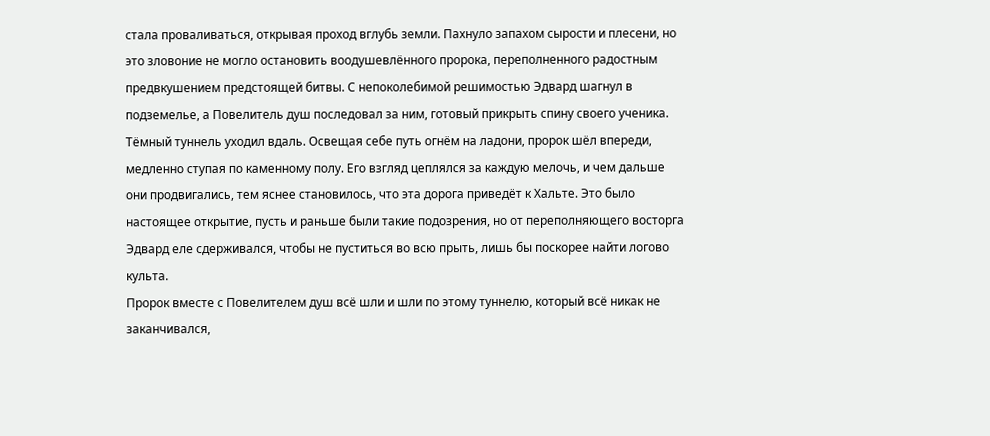стала проваливаться, открывая проход вглубь земли. Пахнуло запахом сырости и плесени, но это зловоние не могло остановить воодушевлённого пророка, переполненного радостным предвкушением предстоящей битвы. С непоколебимой решимостью Эдвард шагнул в подземелье, а Повелитель душ последовал за ним, готовый прикрыть спину своего ученика.
Тёмный туннель уходил вдаль. Освещая себе путь огнём на ладони, пророк шёл впереди, медленно ступая по каменному полу. Его взгляд цеплялся за каждую мелочь, и чем дальше они продвигались, тем яснее становилось, что эта дорога приведёт к Хальте. Это было настоящее открытие, пусть и раньше были такие подозрения, но от переполняющего восторга Эдвард еле сдерживался, чтобы не пуститься во всю прыть, лишь бы поскорее найти логово культа.
Пророк вместе с Повелителем душ всё шли и шли по этому туннелю, который всё никак не заканчивался,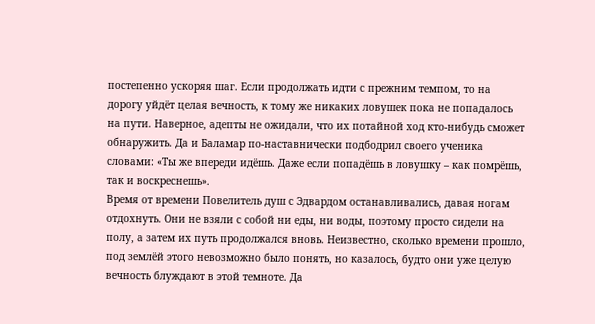постепенно ускоряя шаг. Если продолжать идти с прежним темпом, то на дорогу уйдёт целая вечность, к тому же никаких ловушек пока не попадалось на пути. Наверное, адепты не ожидали, что их потайной ход кто-нибудь сможет обнаружить. Да и Баламар по-наставнически подбодрил своего ученика словами: «Ты же впереди идёшь. Даже если попадёшь в ловушку – как помрёшь, так и воскреснешь».
Время от времени Повелитель душ с Эдвардом останавливались, давая ногам отдохнуть. Они не взяли с собой ни еды, ни воды, поэтому просто сидели на полу, а затем их путь продолжался вновь. Неизвестно, сколько времени прошло, под землёй этого невозможно было понять, но казалось, будто они уже целую вечность блуждают в этой темноте. Да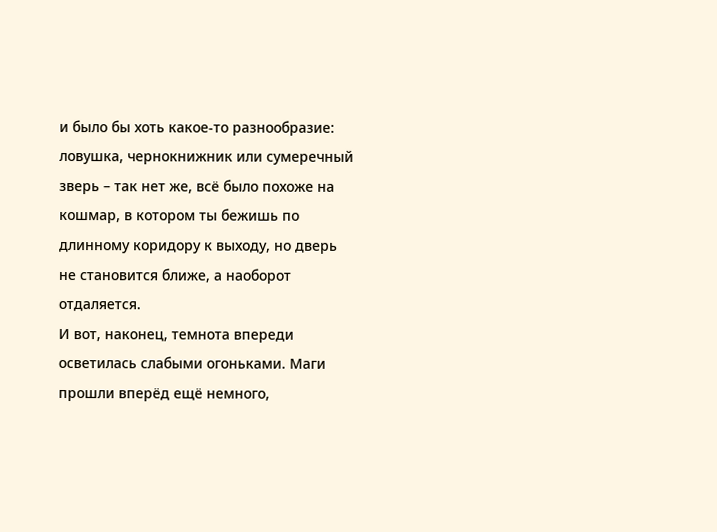и было бы хоть какое-то разнообразие: ловушка, чернокнижник или сумеречный зверь – так нет же, всё было похоже на кошмар, в котором ты бежишь по длинному коридору к выходу, но дверь не становится ближе, а наоборот отдаляется.
И вот, наконец, темнота впереди осветилась слабыми огоньками. Маги прошли вперёд ещё немного,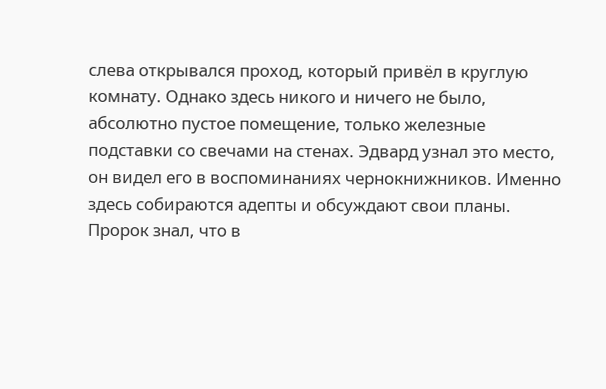слева открывался проход, который привёл в круглую комнату. Однако здесь никого и ничего не было, абсолютно пустое помещение, только железные подставки со свечами на стенах. Эдвард узнал это место, он видел его в воспоминаниях чернокнижников. Именно здесь собираются адепты и обсуждают свои планы.
Пророк знал, что в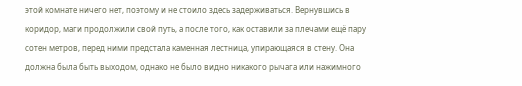этой комнате ничего нет, поэтому и не стоило здесь задерживаться. Вернувшись в коридор, маги продолжили свой путь, а после того, как оставили за плечами ещё пару сотен метров, перед ними предстала каменная лестница, упирающаяся в стену. Она должна была быть выходом, однако не было видно никакого рычага или нажимного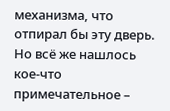механизма, что отпирал бы эту дверь. Но всё же нашлось кое-что примечательное –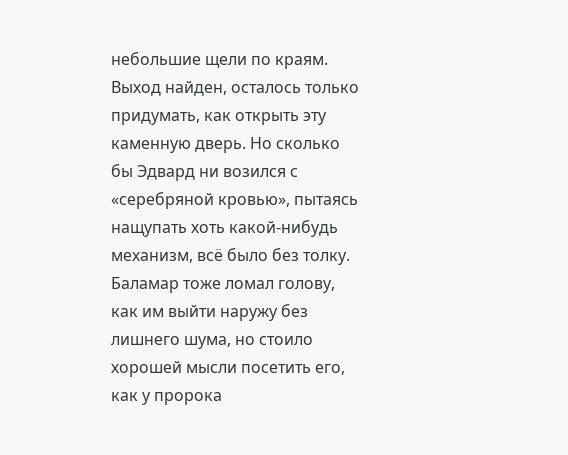небольшие щели по краям.
Выход найден, осталось только придумать, как открыть эту каменную дверь. Но сколько бы Эдвард ни возился с «серебряной кровью», пытаясь нащупать хоть какой-нибудь механизм, всё было без толку. Баламар тоже ломал голову, как им выйти наружу без лишнего шума, но стоило хорошей мысли посетить его, как у пророка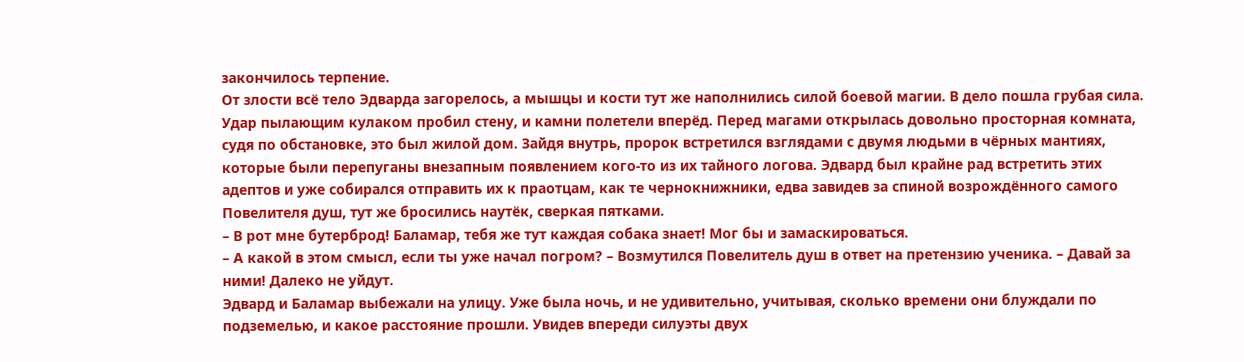закончилось терпение.
От злости всё тело Эдварда загорелось, а мышцы и кости тут же наполнились силой боевой магии. В дело пошла грубая сила. Удар пылающим кулаком пробил стену, и камни полетели вперёд. Перед магами открылась довольно просторная комната, судя по обстановке, это был жилой дом. Зайдя внутрь, пророк встретился взглядами с двумя людьми в чёрных мантиях, которые были перепуганы внезапным появлением кого-то из их тайного логова. Эдвард был крайне рад встретить этих адептов и уже собирался отправить их к праотцам, как те чернокнижники, едва завидев за спиной возрождённого самого Повелителя душ, тут же бросились наутёк, сверкая пятками.
– В рот мне бутерброд! Баламар, тебя же тут каждая собака знает! Мог бы и замаскироваться.
– А какой в этом смысл, если ты уже начал погром? – Возмутился Повелитель душ в ответ на претензию ученика. – Давай за ними! Далеко не уйдут.
Эдвард и Баламар выбежали на улицу. Уже была ночь, и не удивительно, учитывая, сколько времени они блуждали по подземелью, и какое расстояние прошли. Увидев впереди силуэты двух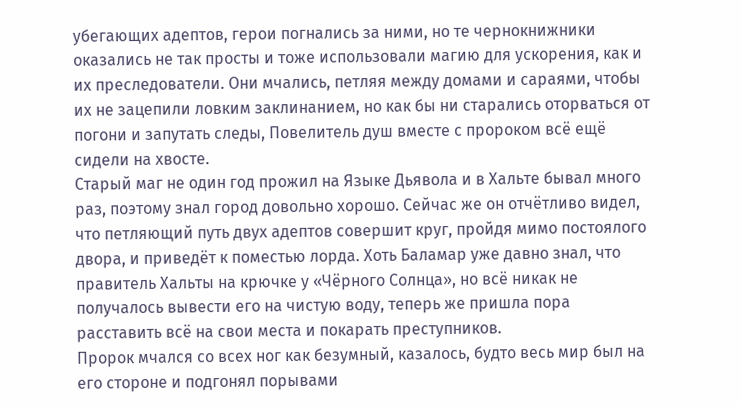убегающих адептов, герои погнались за ними, но те чернокнижники оказались не так просты и тоже использовали магию для ускорения, как и их преследователи. Они мчались, петляя между домами и сараями, чтобы их не зацепили ловким заклинанием, но как бы ни старались оторваться от погони и запутать следы, Повелитель душ вместе с пророком всё ещё сидели на хвосте.
Старый маг не один год прожил на Языке Дьявола и в Хальте бывал много раз, поэтому знал город довольно хорошо. Сейчас же он отчётливо видел, что петляющий путь двух адептов совершит круг, пройдя мимо постоялого двора, и приведёт к поместью лорда. Хоть Баламар уже давно знал, что правитель Хальты на крючке у «Чёрного Солнца», но всё никак не получалось вывести его на чистую воду, теперь же пришла пора расставить всё на свои места и покарать преступников.
Пророк мчался со всех ног как безумный, казалось, будто весь мир был на его стороне и подгонял порывами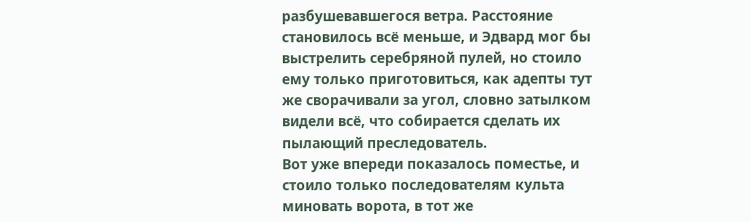разбушевавшегося ветра. Расстояние становилось всё меньше, и Эдвард мог бы выстрелить серебряной пулей, но стоило ему только приготовиться, как адепты тут же сворачивали за угол, словно затылком видели всё, что собирается сделать их пылающий преследователь.
Вот уже впереди показалось поместье, и стоило только последователям культа миновать ворота, в тот же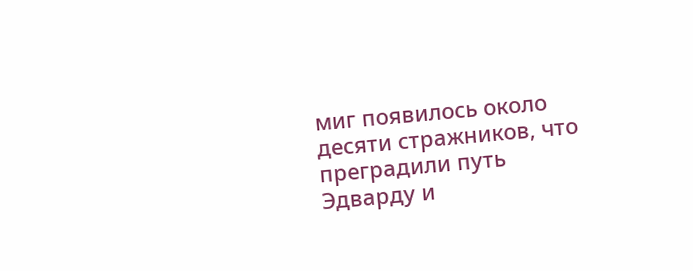миг появилось около десяти стражников, что преградили путь Эдварду и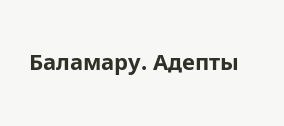Баламару. Адепты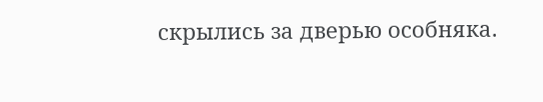скрылись за дверью особняка.